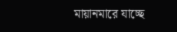মায়ানমারে যাচ্ছে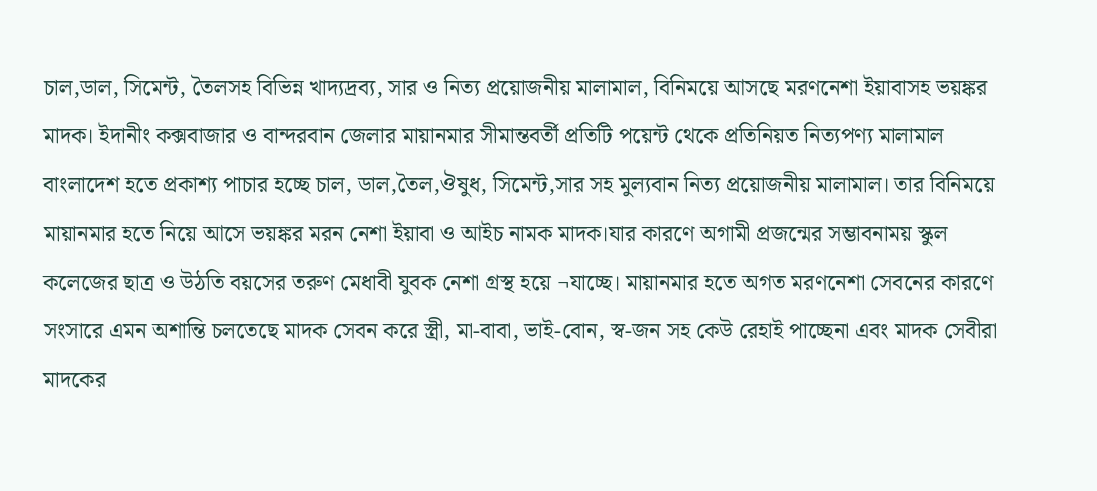চাল,ডাল, সিমেন্ট, তৈলসহ বিভিন্ন খাদ্যদ্রব্য, সার ও নিত্য প্রয়োজনীয় মালামাল, বিনিময়ে আসছে মরণনেশা ইয়াবাসহ ভয়ঙ্কর মাদক। ইদানীং কক্সবাজার ও বান্দরবান জেলার মায়ানমার সীমান্তবর্তী প্রতিটি পয়েন্ট থেকে প্রতিনিয়ত নিত্যপণ্য মালামাল বাংলাদেশ হতে প্রকাশ্য পাচার হচ্ছে চাল, ডাল,তৈল,ঔষুধ, সিমেন্ট,সার সহ মুল্যবান নিত্য প্রয়োজনীয় মালামাল। তার বিনিময়ে মায়ানমার হতে নিয়ে আসে ভয়ঙ্কর মরন নেশা ইয়াবা ও আইচ নামক মাদক।যার কারণে অগামী প্রজন্মের সম্ভাবনাময় স্কুল কলেজের ছাত্র ও উঠতি বয়সের তরুণ মেধাবী যুবক নেশা গ্রস্থ হয়ে ¬যাচ্ছে। মায়ানমার হতে অগত মরণনেশা সেবনের কারণে সংসারে এমন অশান্তি চলতেছে মাদক সেবন করে স্ত্রী, মা-বাবা, ভাই-বোন, স্ব-জন সহ কেউ রেহাই পাচ্ছেনা এবং মাদক সেবীরা মাদকের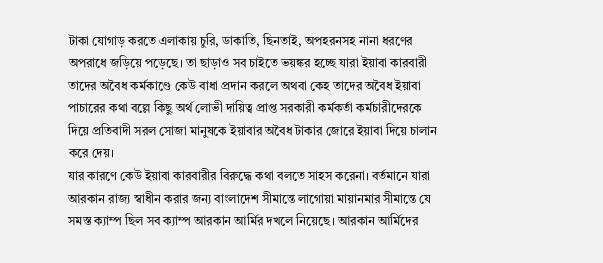টাকা যোগাড় করতে এলাকায় চুরি, ডাকাতি, ছিনতাই, অপহরনসহ নানা ধরণের অপরাধে জড়িয়ে পড়েছে। তা ছাড়াও সব চাইতে ভয়ঙ্কর হচ্ছে যারা ইয়াবা কারবারী তাদের অবৈধ কর্মকাণ্ডে কেউ বাধা প্রদান করলে অথবা কেহ তাদের অবৈধ ইয়াবা পাচারের কথা বল্লে কিছু অর্থ লোভী দায়িত্ব প্রাপ্ত সরকারী কর্মকর্তা কর্মচারীদেরকে দিয়ে প্রতিবাদী সরল সোজা মানুষকে ইয়াবার অবৈধ টাকার জোরে ইয়াবা দিয়ে চালান করে দেয়।
যার কারণে কেউ ইয়াবা কারবারীর বিরুদ্ধে কথা বলতে সাহস করেনা। বর্তমানে যারা আরকান রাজ্য স্বাধীন করার জন্য বাংলাদেশ সীমান্তে লাগোয়া মায়ানমার সীমান্তে যে সমস্ত ক্যাম্প ছিল সব ক্যাম্প আরকান আর্মির দখলে নিয়েছে। আরকান আর্মিদের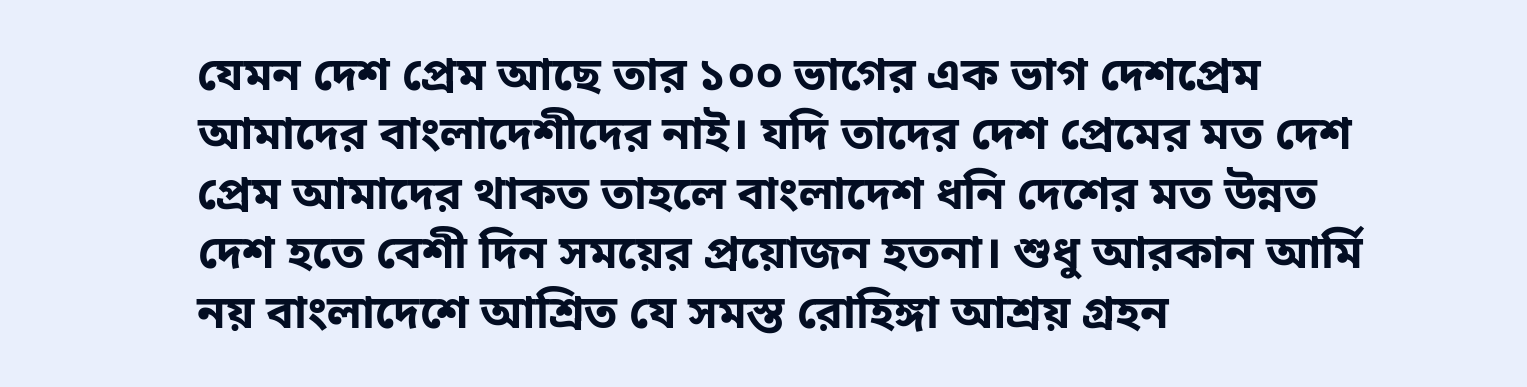যেমন দেশ প্রেম আছে তার ১০০ ভাগের এক ভাগ দেশপ্রেম আমাদের বাংলাদেশীদের নাই। যদি তাদের দেশ প্রেমের মত দেশ প্রেম আমাদের থাকত তাহলে বাংলাদেশ ধনি দেশের মত উন্নত দেশ হতে বেশী দিন সময়ের প্রয়োজন হতনা। শুধু আরকান আর্মি নয় বাংলাদেশে আশ্রিত যে সমস্ত রোহিঙ্গা আশ্রয় গ্রহন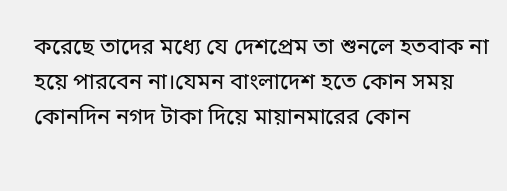করেছে তাদের মধ্যে যে দেশপ্রেম তা শুনলে হতবাক না হয়ে পারবেন না।যেমন বাংলাদেশ হতে কোন সময় কোনদিন নগদ টাকা দিয়ে মায়ানমারের কোন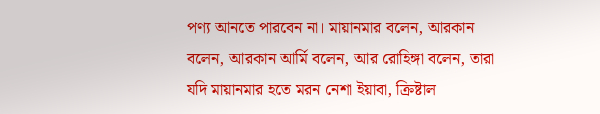পণ্য আনতে পারবেন না। মায়ানমার বলেন, আরকান বলেন, আরকান আর্মি বলেন, আর রোহিঙ্গা বলেন, তারা যদি মায়ানমার হতে মরন নেশা ইয়াবা, ক্রিষ্টাল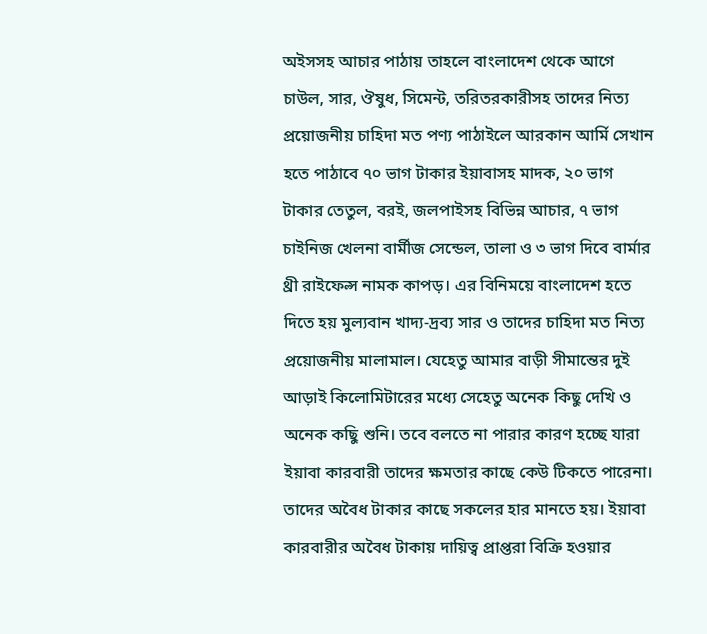অইসসহ আচার পাঠায় তাহলে বাংলাদেশ থেকে আগে চাউল, সার, ঔষুধ, সিমেন্ট, তরিতরকারীসহ তাদের নিত্য প্রয়োজনীয় চাহিদা মত পণ্য পাঠাইলে আরকান আর্মি সেখান হতে পাঠাবে ৭০ ভাগ টাকার ইয়াবাসহ মাদক, ২০ ভাগ টাকার তেতুল, বরই, জলপাইসহ বিভিন্ন আচার, ৭ ভাগ চাইনিজ খেলনা বার্মীজ সেন্ডেল, তালা ও ৩ ভাগ দিবে বার্মার থ্রী রাইফেল্স নামক কাপড়। এর বিনিময়ে বাংলাদেশ হতে দিতে হয় মুল্যবান খাদ্য-দ্রব্য সার ও তাদের চাহিদা মত নিত্য প্রয়োজনীয় মালামাল। যেহেতু আমার বাড়ী সীমান্তের দুই আড়াই কিলোমিটারের মধ্যে সেহেতু অনেক কিছু দেখি ও অনেক কছিু শুনি। তবে বলতে না পারার কারণ হচ্ছে যারা ইয়াবা কারবারী তাদের ক্ষমতার কাছে কেউ টিকতে পারেনা। তাদের অবৈধ টাকার কাছে সকলের হার মানতে হয়। ইয়াবা কারবারীর অবৈধ টাকায় দায়িত্ব প্রাপ্তরা বিক্রি হওয়ার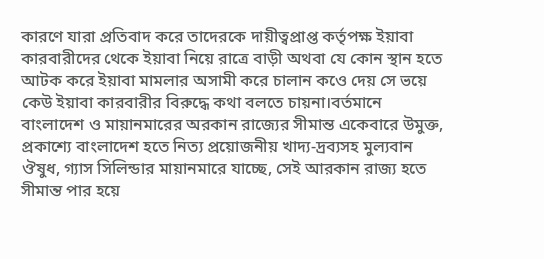কারণে যারা প্রতিবাদ করে তাদেরকে দায়ীত্বপ্রাপ্ত কর্তৃপক্ষ ইয়াবা কারবারীদের থেকে ইয়াবা নিয়ে রাত্রে বাড়ী অথবা যে কোন স্থান হতে আটক করে ইয়াবা মামলার অসামী করে চালান কওে দেয় সে ভয়ে কেউ ইয়াবা কারবারীর বিরুদ্ধে কথা বলতে চায়না।বর্তমানে বাংলাদেশ ও মায়ানমারের অরকান রাজ্যের সীমান্ত একেবারে উমুক্ত, প্রকাশ্যে বাংলাদেশ হতে নিত্য প্রয়োজনীয় খাদ্য-দ্রব্যসহ মুল্যবান ঔষুধ, গ্যাস সিলিন্ডার মায়ানমারে যাচ্ছে, সেই আরকান রাজ্য হতে সীমান্ত পার হয়ে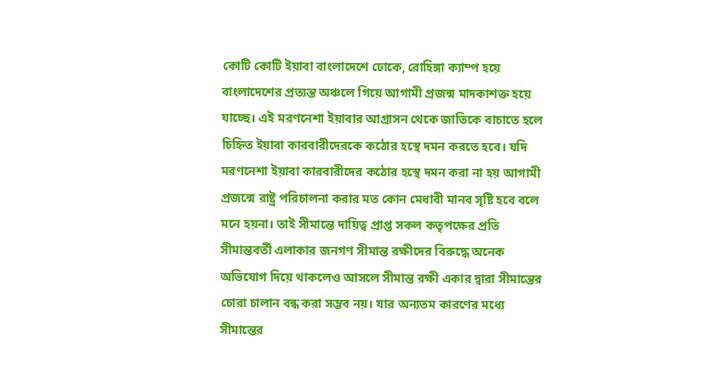কোটি কোটি ইয়াবা বাংলাদেশে ঢোকে, রোহিঙ্গা ক্যাম্প হয়ে বাংলাদেশের প্রত্যন্ত অঞ্চলে গিয়ে আগামী প্রজন্ম মাদকাশক্ত হয়ে যাচ্ছে। এই মরণনেশা ইয়াবার আগ্রাসন থেকে জাতিকে বাচাতে হলে চিহ্নিত ইয়াবা কারবারীদেরকে কঠোর হস্থে দমন করতে হবে। যদি মরণনেশা ইয়াবা কারবারীদের কঠোর হস্থে দমন করা না হয় আগামী প্রজন্মে রাষ্ট্র পরিচালনা করার মত কোন মেধাবী মানব সৃষ্টি হবে বলে মনে হয়না। তাই সীমান্তে দায়িত্ব প্রাপ্ত সকল কতৃপক্ষের প্রতি সীমান্তবর্তী এলাকার জনগণ সীমান্ত রক্ষীদের বিরুদ্ধে অনেক অভিযোগ দিয়ে থাকলেও আসলে সীমান্ত রক্ষী একার দ্বারা সীমান্তের চোরা চালান বন্ধ করা সম্ভব নয়। যার অন্যতম কারণের মধ্যে সীমান্তের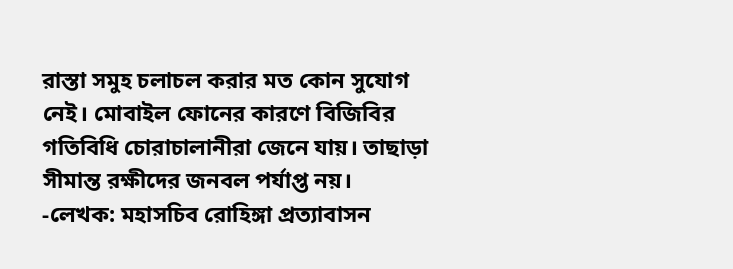রাস্তা সমুহ চলাচল করার মত কোন সুযোগ নেই। মোবাইল ফোনের কারণে বিজিবির গতিবিধি চোরাচালানীরা জেনে যায়। তাছাড়া সীমান্ত রক্ষীদের জনবল পর্যাপ্ত নয়।
-লেখক: মহাসচিব রোহিঙ্গা প্রত্যাবাসন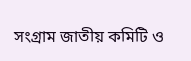সংগ্রাম জাতীয় কমিটি ও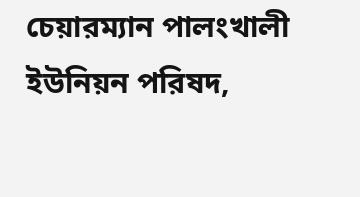চেয়ারম্যান পালংখালী ইউনিয়ন পরিষদ,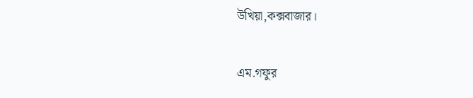উখিয়া,কক্সবাজার।

এম.গফুর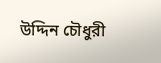উদ্দিন চৌধুরী